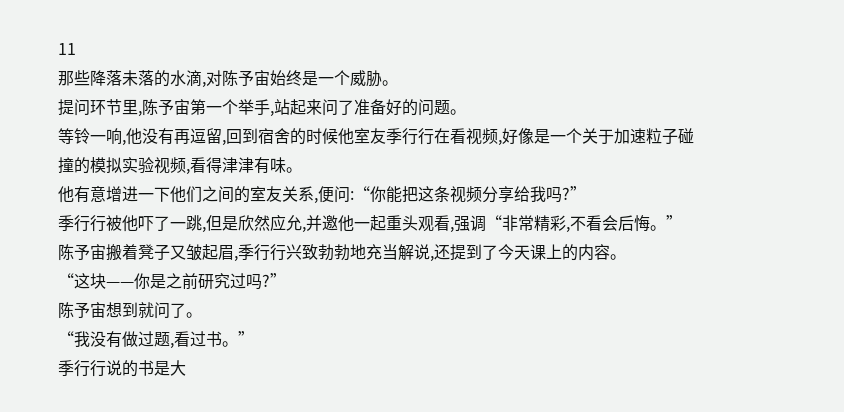11
那些降落未落的水滴,对陈予宙始终是一个威胁。
提问环节里,陈予宙第一个举手,站起来问了准备好的问题。
等铃一响,他没有再逗留,回到宿舍的时候他室友季行行在看视频,好像是一个关于加速粒子碰撞的模拟实验视频,看得津津有味。
他有意增进一下他们之间的室友关系,便问:“你能把这条视频分享给我吗?”
季行行被他吓了一跳,但是欣然应允,并邀他一起重头观看,强调“非常精彩,不看会后悔。”
陈予宙搬着凳子又皱起眉,季行行兴致勃勃地充当解说,还提到了今天课上的内容。
“这块——你是之前研究过吗?”
陈予宙想到就问了。
“我没有做过题,看过书。”
季行行说的书是大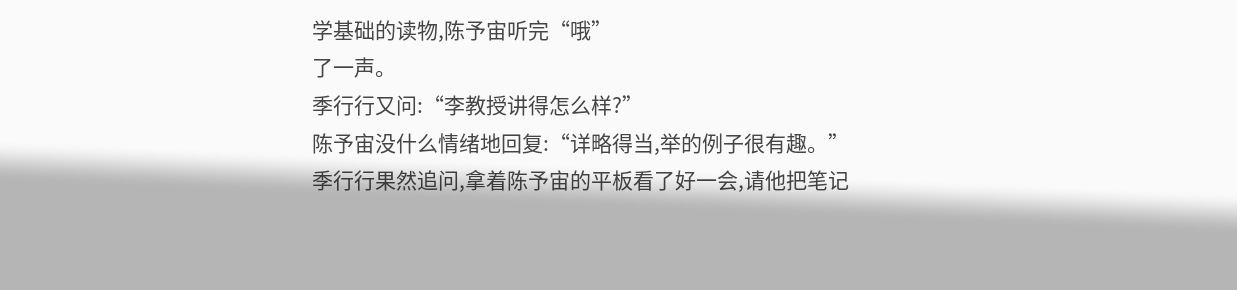学基础的读物,陈予宙听完“哦”
了一声。
季行行又问:“李教授讲得怎么样?”
陈予宙没什么情绪地回复:“详略得当,举的例子很有趣。”
季行行果然追问,拿着陈予宙的平板看了好一会,请他把笔记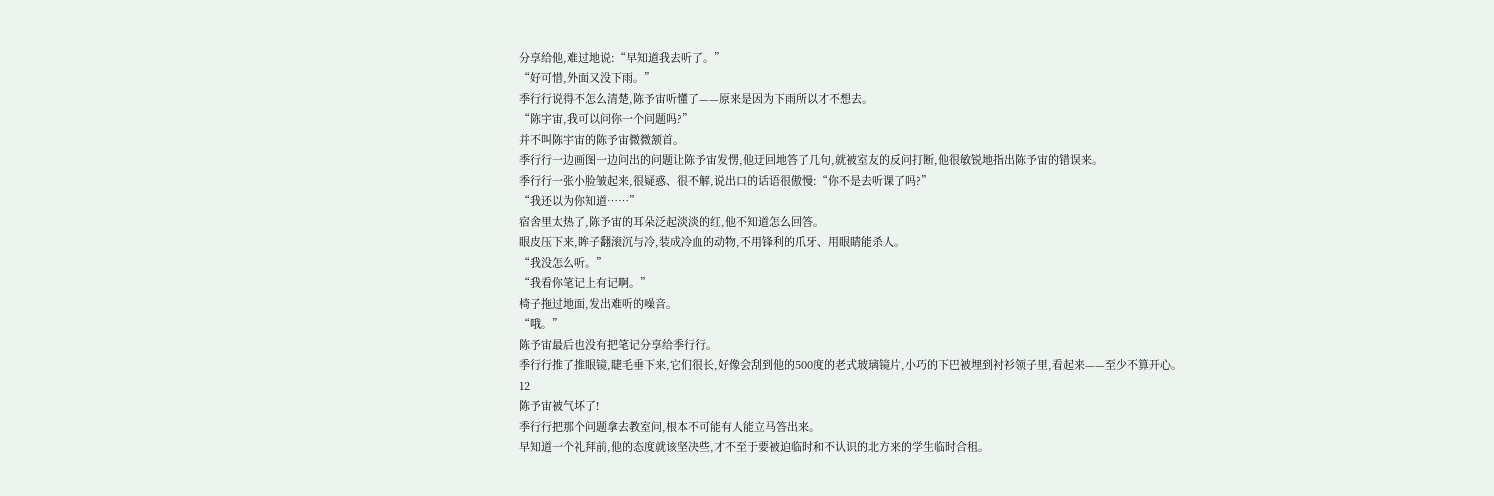分享给他,难过地说:“早知道我去听了。”
“好可惜,外面又没下雨。”
季行行说得不怎么清楚,陈予宙听懂了——原来是因为下雨所以才不想去。
“陈宇宙,我可以问你一个问题吗?”
并不叫陈宇宙的陈予宙微微颔首。
季行行一边画图一边问出的问题让陈予宙发愣,他迂回地答了几句,就被室友的反问打断,他很敏锐地指出陈予宙的错误来。
季行行一张小脸皱起来,很疑惑、很不解,说出口的话语很傲慢:“你不是去听课了吗?”
“我还以为你知道……”
宿舍里太热了,陈予宙的耳朵泛起淡淡的红,他不知道怎么回答。
眼皮压下来,眸子翻滚沉与冷,装成冷血的动物,不用锋利的爪牙、用眼睛能杀人。
“我没怎么听。”
“我看你笔记上有记啊。”
椅子拖过地面,发出难听的噪音。
“哦。”
陈予宙最后也没有把笔记分享给季行行。
季行行推了推眼镜,睫毛垂下来,它们很长,好像会刮到他的500度的老式玻璃镜片,小巧的下巴被埋到衬衫领子里,看起来——至少不算开心。
12
陈予宙被气坏了!
季行行把那个问题拿去教室问,根本不可能有人能立马答出来。
早知道一个礼拜前,他的态度就该坚决些,才不至于要被迫临时和不认识的北方来的学生临时合租。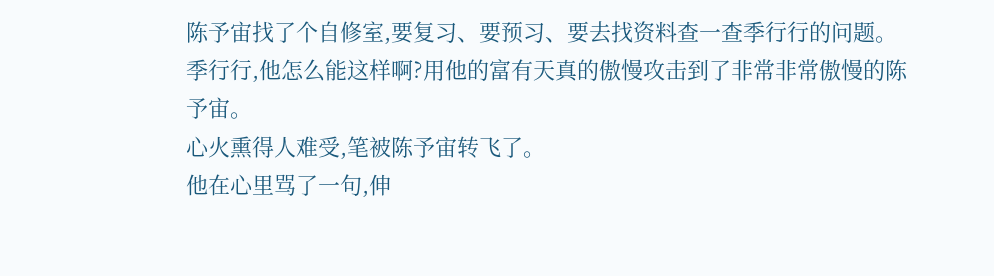陈予宙找了个自修室,要复习、要预习、要去找资料查一查季行行的问题。
季行行,他怎么能这样啊?用他的富有天真的傲慢攻击到了非常非常傲慢的陈予宙。
心火熏得人难受,笔被陈予宙转飞了。
他在心里骂了一句,伸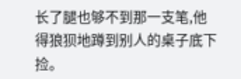长了腿也够不到那一支笔,他得狼狈地蹲到别人的桌子底下捡。